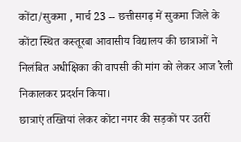कोंटा/सुकमा , मार्च 23 -- छत्तीसगढ़ में सुकमा जिले के कोंटा स्थित कस्तूरबा आवासीय विद्यालय की छात्राओं ने निलंबित अधीक्षिका की वापसी की मांग को लेकर आज रैली निकालकर प्रदर्शन किया।
छात्राएं तख्तियां लेकर कोंटा नगर की सड़कों पर उतरीं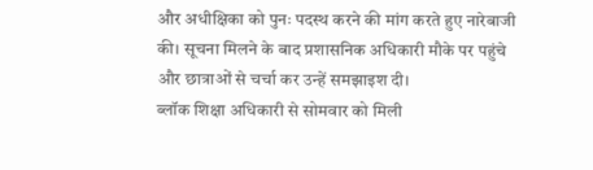और अधीक्षिका को पुनः पदस्थ करने की मांग करते हुए नारेबाजी की। सूचना मिलने के बाद प्रशासनिक अधिकारी मौके पर पहुंचे और छात्राओं से चर्चा कर उन्हें समझाइश दी।
ब्लॉक शिक्षा अधिकारी से सोमवार को मिली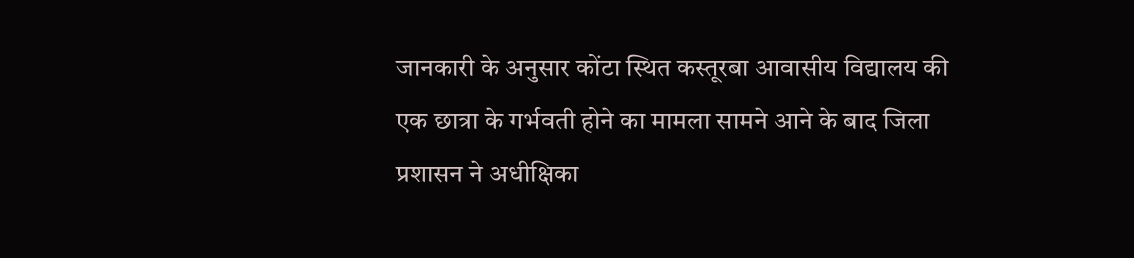जानकारी के अनुसार कोंटा स्थित कस्तूरबा आवासीय विद्यालय की एक छात्रा के गर्भवती होने का मामला सामने आने के बाद जिला प्रशासन ने अधीक्षिका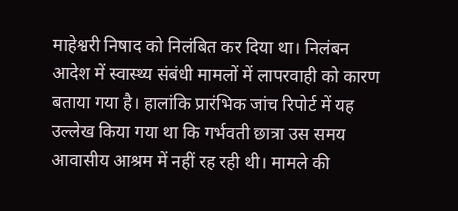माहेश्वरी निषाद को निलंबित कर दिया था। निलंबन आदेश में स्वास्थ्य संबंधी मामलों में लापरवाही को कारण बताया गया है। हालांकि प्रारंभिक जांच रिपोर्ट में यह उल्लेख किया गया था कि गर्भवती छात्रा उस समय आवासीय आश्रम में नहीं रह रही थी। मामले की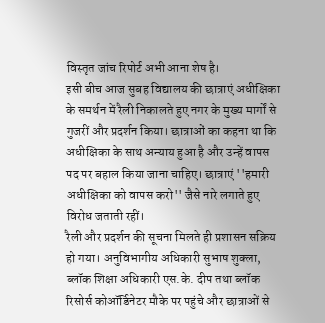विस्तृत जांच रिपोर्ट अभी आना शेष है।
इसी बीच आज सुबह विद्यालय की छात्राएं अधीक्षिका के समर्थन में रैली निकालते हुए नगर के मुख्य मार्गों से गुजरीं और प्रदर्शन किया। छात्राओं का कहना था कि अधीक्षिका के साथ अन्याय हुआ है और उन्हें वापस पद पर बहाल किया जाना चाहिए। छात्राएं ''हमारी अधीक्षिका को वापस करो'' जैसे नारे लगाते हुए विरोध जताती रहीं।
रैली और प्रदर्शन की सूचना मिलते ही प्रशासन सक्रिय हो गया। अनुविभागीय अधिकारी सुभाष शुक्ला, ब्लॉक शिक्षा अधिकारी एस.के. दीप तथा ब्लॉक रिसोर्स कोऑर्डिनेटर मौके पर पहुंचे और छात्राओं से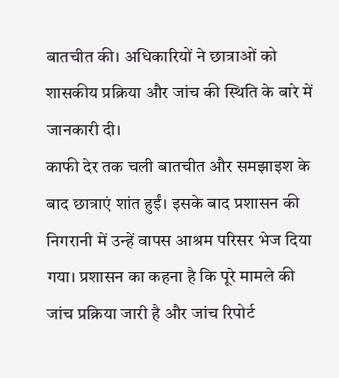बातचीत की। अधिकारियों ने छात्राओं को शासकीय प्रक्रिया और जांच की स्थिति के बारे में जानकारी दी।
काफी देर तक चली बातचीत और समझाइश के बाद छात्राएं शांत हुईं। इसके बाद प्रशासन की निगरानी में उन्हें वापस आश्रम परिसर भेज दिया गया। प्रशासन का कहना है कि पूरे मामले की जांच प्रक्रिया जारी है और जांच रिपोर्ट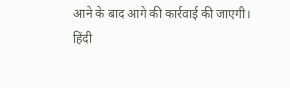आने के बाद आगे की कार्रवाई की जाएगी।
हिंदी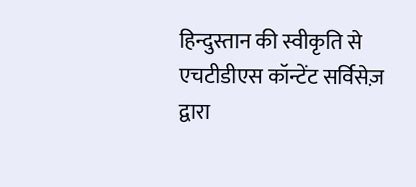हिन्दुस्तान की स्वीकृति से एचटीडीएस कॉन्टेंट सर्विसेज़ द्वारा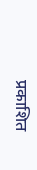प्रकाशित